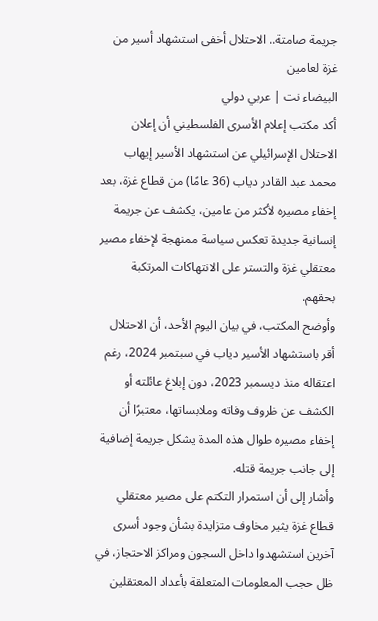جريمة صامتة.. الاحتلال أخفى استشهاد أسير من غزة لعامين
البيضاء نت | عربي دولي
أكد مكتب إعلام الأسرى الفلسطيني أن إعلان الاحتلال الإسرائيلي عن استشهاد الأسير إيهاب محمد عبد القادر دياب (36 عامًا) من قطاع غزة، بعد إخفاء مصيره لأكثر من عامين، يكشف عن جريمة إنسانية جديدة تعكس سياسة ممنهجة لإخفاء مصير معتقلي غزة والتستر على الانتهاكات المرتكبة بحقهم.
وأوضح المكتب، في بيان اليوم الأحد، أن الاحتلال أقر باستشهاد الأسير دياب في سبتمبر 2024، رغم اعتقاله منذ ديسمبر 2023، دون إبلاغ عائلته أو الكشف عن ظروف وفاته وملابساتها، معتبرًا أن إخفاء مصيره طوال هذه المدة يشكل جريمة إضافية إلى جانب جريمة قتله.
وأشار إلى أن استمرار التكتم على مصير معتقلي قطاع غزة يثير مخاوف متزايدة بشأن وجود أسرى آخرين استشهدوا داخل السجون ومراكز الاحتجاز، في ظل حجب المعلومات المتعلقة بأعداد المعتقلين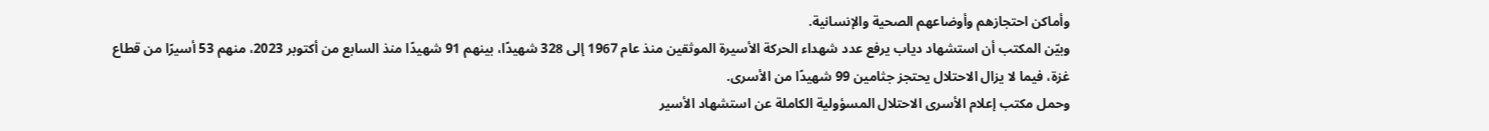وأماكن احتجازهم وأوضاعهم الصحية والإنسانية.
وبيّن المكتب أن استشهاد دياب يرفع عدد شهداء الحركة الأسيرة الموثقين منذ عام 1967 إلى 328 شهيدًا، بينهم 91 شهيدًا منذ السابع من أكتوبر 2023، منهم 53 أسيرًا من قطاع غزة، فيما لا يزال الاحتلال يحتجز جثامين 99 شهيدًا من الأسرى.
وحمل مكتب إعلام الأسرى الاحتلال المسؤولية الكاملة عن استشهاد الأسير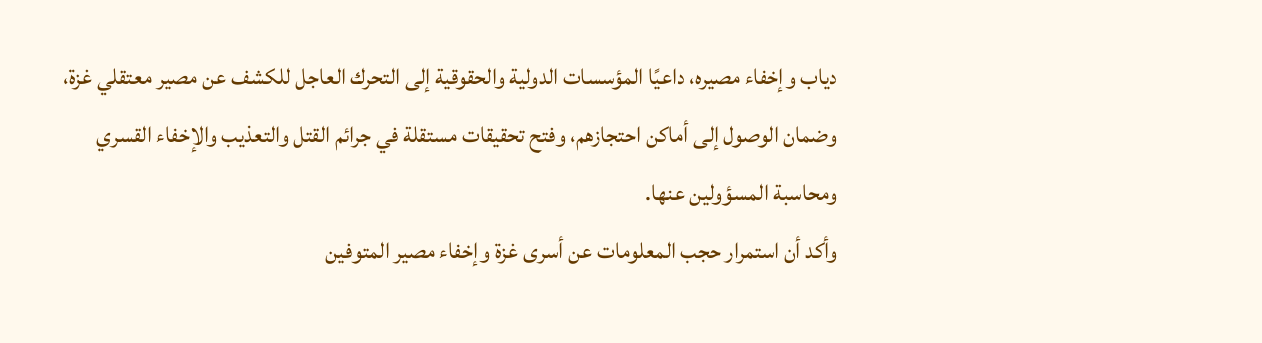دياب وإخفاء مصيره، داعيًا المؤسسات الدولية والحقوقية إلى التحرك العاجل للكشف عن مصير معتقلي غزة، وضمان الوصول إلى أماكن احتجازهم، وفتح تحقيقات مستقلة في جرائم القتل والتعذيب والإخفاء القسري ومحاسبة المسؤولين عنها.
وأكد أن استمرار حجب المعلومات عن أسرى غزة وإخفاء مصير المتوفين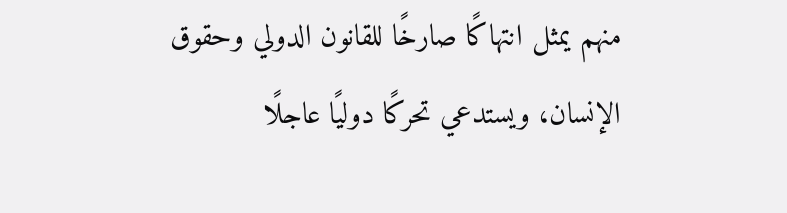منهم يمثل انتهاكًا صارخًا للقانون الدولي وحقوق الإنسان، ويستدعي تحركًا دوليًا عاجلًا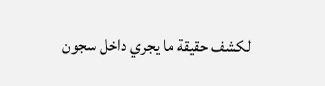لكشف حقيقة ما يجري داخل سجون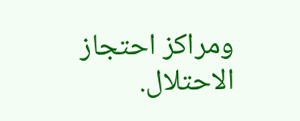ومراكز احتجاز الاحتلال.